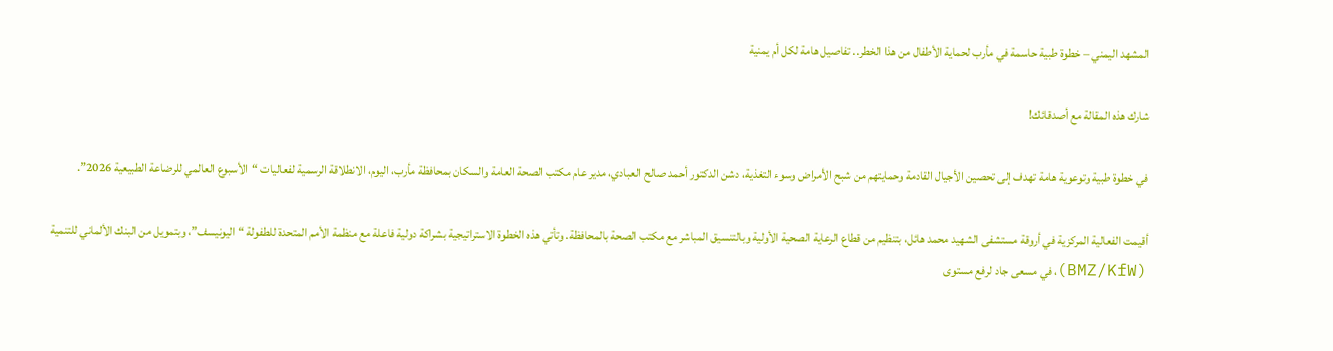المشهد اليمني – خطوة طبية حاسمة في مأرب لحماية الأطفال من هذا الخطر.. تفاصيل هامة لكل أم يمنية

شارك هذه المقالة مع أصدقائك!

في خطوة طبية وتوعوية هامة تهدف إلى تحصين الأجيال القادمة وحمايتهم من شبح الأمراض وسوء التغذية، دشن الدكتور أحمد صالح العبادي، مدير عام مكتب الصحة العامة والسكان بمحافظة مأرب، اليوم، الانطلاقة الرسمية لفعاليات “الأسبوع العالمي للرضاعة الطبيعية 2026”.

أقيمت الفعالية المركزية في أروقة مستشفى الشهيد محمد هائل، بتنظيم من قطاع الرعاية الصحية الأولية وبالتنسيق المباشر مع مكتب الصحة بالمحافظة. وتأتي هذه الخطوة الاستراتيجية بشراكة دولية فاعلة مع منظمة الأمم المتحدة للطفولة “اليونيسف”، وبتمويل من البنك الألماني للتنمية (BMZ/KfW)، في مسعى جاد لرفع مستوى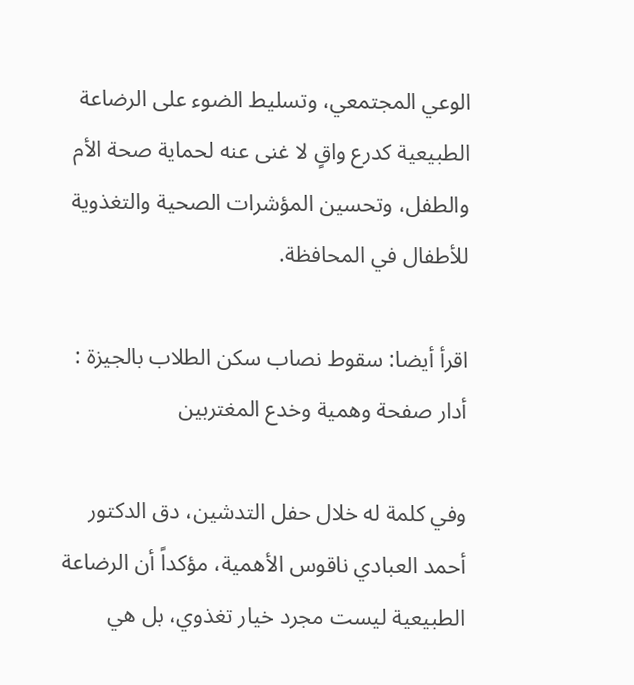الوعي المجتمعي، وتسليط الضوء على الرضاعة الطبيعية كدرع واقٍ لا غنى عنه لحماية صحة الأم والطفل، وتحسين المؤشرات الصحية والتغذوية للأطفال في المحافظة.

اقرأ أيضا: سقوط نصاب سكن الطلاب بالجيزة : أدار صفحة وهمية وخدع المغتربين

وفي كلمة له خلال حفل التدشين، دق الدكتور أحمد العبادي ناقوس الأهمية، مؤكداً أن الرضاعة الطبيعية ليست مجرد خيار تغذوي، بل هي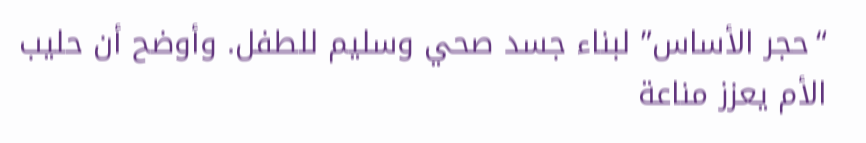“حجر الأساس” لبناء جسد صحي وسليم للطفل. وأوضح أن حليب الأم يعزز مناعة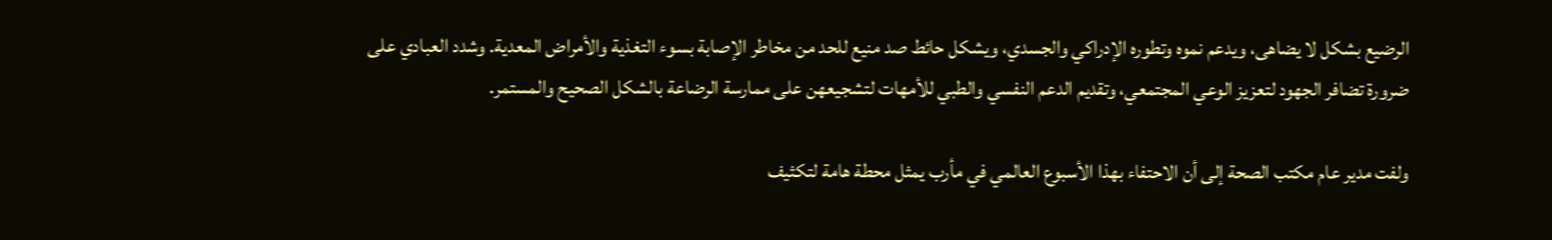الرضيع بشكل لا يضاهى، ويدعم نموه وتطوره الإدراكي والجسدي، ويشكل حائط صد منيع للحد من مخاطر الإصابة بسوء التغذية والأمراض المعدية. وشدد العبادي على ضرورة تضافر الجهود لتعزيز الوعي المجتمعي، وتقديم الدعم النفسي والطبي للأمهات لتشجيعهن على ممارسة الرضاعة بالشكل الصحيح والمستمر.

ولفت مدير عام مكتب الصحة إلى أن الاحتفاء بهذا الأسبوع العالمي في مأرب يمثل محطة هامة لتكثيف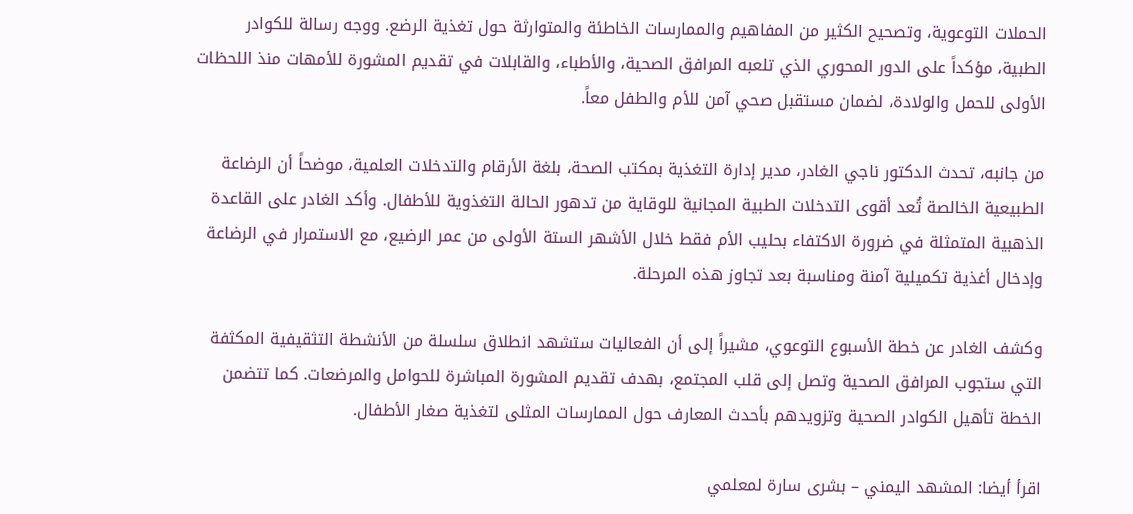الحملات التوعوية، وتصحيح الكثير من المفاهيم والممارسات الخاطئة والمتوارثة حول تغذية الرضع. ووجه رسالة للكوادر الطبية، مؤكداً على الدور المحوري الذي تلعبه المرافق الصحية، والأطباء، والقابلات في تقديم المشورة للأمهات منذ اللحظات الأولى للحمل والولادة، لضمان مستقبل صحي آمن للأم والطفل معاً.

من جانبه، تحدث الدكتور ناجي الغادر، مدير إدارة التغذية بمكتب الصحة، بلغة الأرقام والتدخلات العلمية، موضحاً أن الرضاعة الطبيعية الخالصة تُعد أقوى التدخلات الطبية المجانية للوقاية من تدهور الحالة التغذوية للأطفال. وأكد الغادر على القاعدة الذهبية المتمثلة في ضرورة الاكتفاء بحليب الأم فقط خلال الأشهر الستة الأولى من عمر الرضيع، مع الاستمرار في الرضاعة وإدخال أغذية تكميلية آمنة ومناسبة بعد تجاوز هذه المرحلة.

وكشف الغادر عن خطة الأسبوع التوعوي، مشيراً إلى أن الفعاليات ستشهد انطلاق سلسلة من الأنشطة التثقيفية المكثفة التي ستجوب المرافق الصحية وتصل إلى قلب المجتمع، بهدف تقديم المشورة المباشرة للحوامل والمرضعات. كما تتضمن الخطة تأهيل الكوادر الصحية وتزويدهم بأحدث المعارف حول الممارسات المثلى لتغذية صغار الأطفال.

اقرأ أيضا: المشهد اليمني – بشرى سارة لمعلمي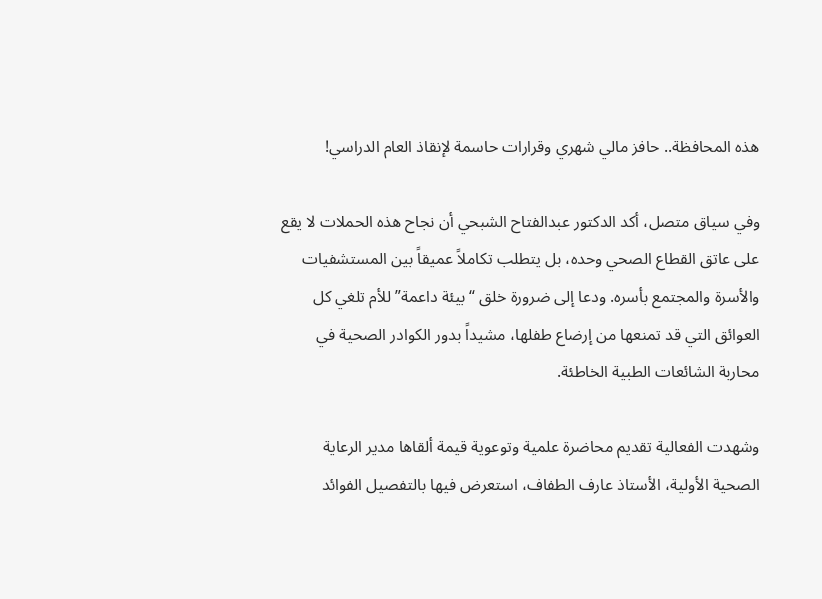هذه المحافظة.. حافز مالي شهري وقرارات حاسمة لإنقاذ العام الدراسي!

وفي سياق متصل، أكد الدكتور عبدالفتاح الشبحي أن نجاح هذه الحملات لا يقع على عاتق القطاع الصحي وحده، بل يتطلب تكاملاً عميقاً بين المستشفيات والأسرة والمجتمع بأسره. ودعا إلى ضرورة خلق “بيئة داعمة” للأم تلغي كل العوائق التي قد تمنعها من إرضاع طفلها، مشيداً بدور الكوادر الصحية في محاربة الشائعات الطبية الخاطئة.

وشهدت الفعالية تقديم محاضرة علمية وتوعوية قيمة ألقاها مدير الرعاية الصحية الأولية، الأستاذ عارف الطفاف، استعرض فيها بالتفصيل الفوائد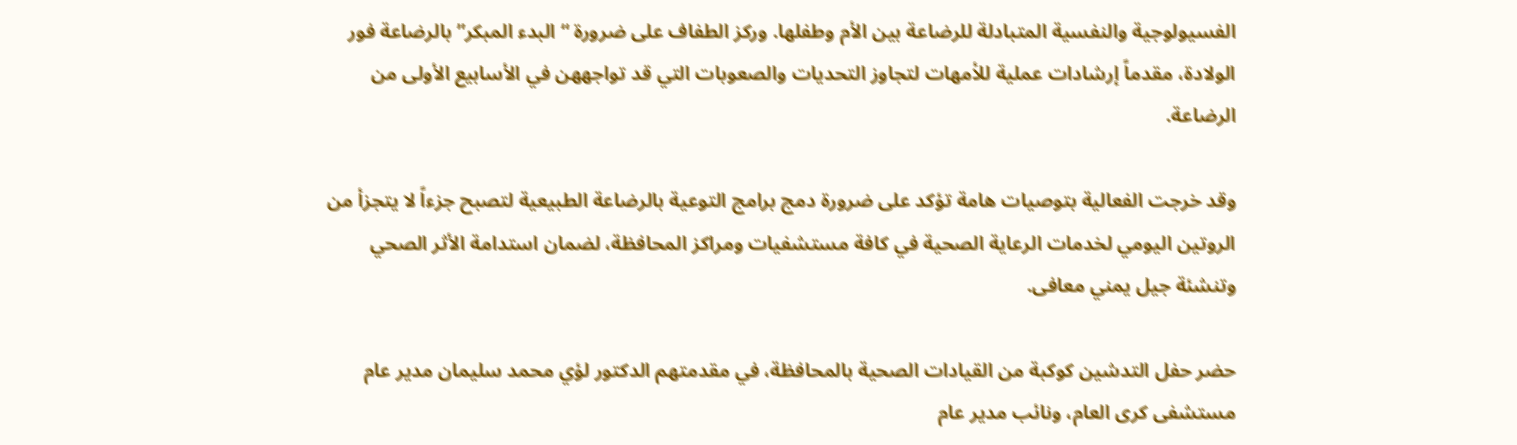الفسيولوجية والنفسية المتبادلة للرضاعة بين الأم وطفلها. وركز الطفاف على ضرورة “البدء المبكر” بالرضاعة فور الولادة، مقدماً إرشادات عملية للأمهات لتجاوز التحديات والصعوبات التي قد تواجههن في الأسابيع الأولى من الرضاعة.

وقد خرجت الفعالية بتوصيات هامة تؤكد على ضرورة دمج برامج التوعية بالرضاعة الطبيعية لتصبح جزءاً لا يتجزأ من الروتين اليومي لخدمات الرعاية الصحية في كافة مستشفيات ومراكز المحافظة، لضمان استدامة الأثر الصحي وتنشئة جيل يمني معافى.

حضر حفل التدشين كوكبة من القيادات الصحية بالمحافظة، في مقدمتهم الدكتور لؤي محمد سليمان مدير عام مستشفى كرى العام، ونائب مدير عام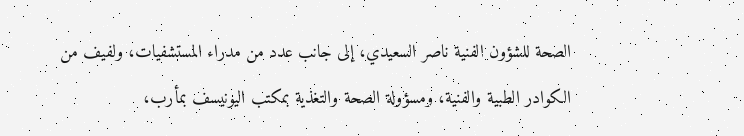الصحة للشؤون الفنية ناصر السعيدي، إلى جانب عدد من مدراء المستشفيات، ولفيف من الكوادر الطبية والفنية، ومسؤولة الصحة والتغذية بمكتب اليونيسف بمأرب،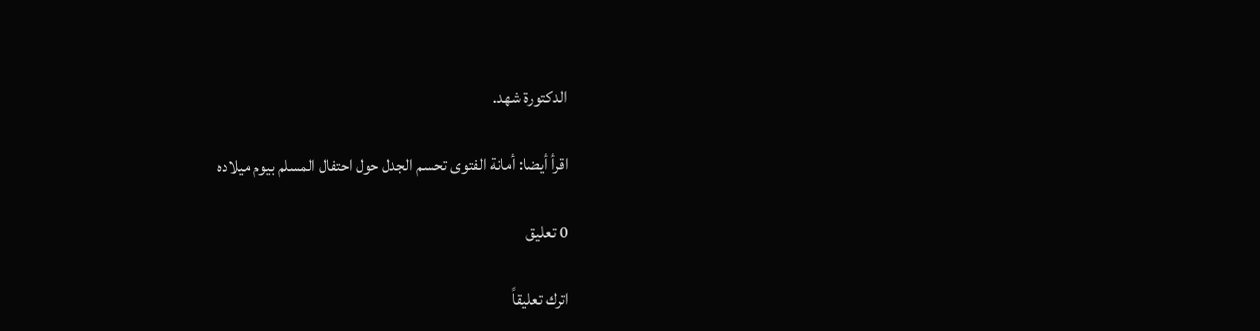الدكتورة شهد.

اقرأ أيضا: أمانة الفتوى تحسم الجدل حول احتفال المسلم بيوم ميلاده

0 تعليق

اترك تعليقاً